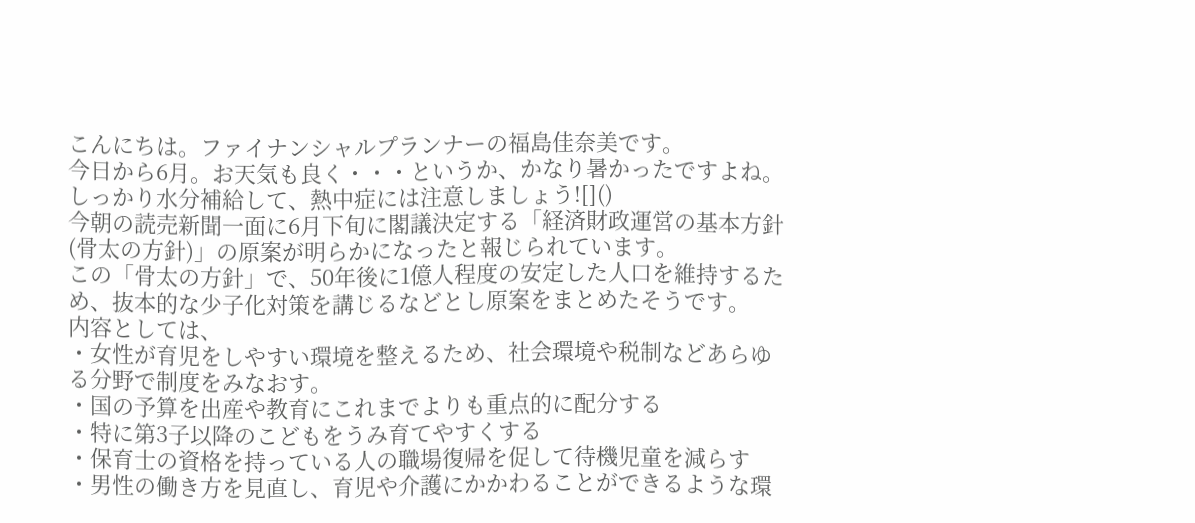こんにちは。ファイナンシャルプランナーの福島佳奈美です。
今日から6月。お天気も良く・・・というか、かなり暑かったですよね。
しっかり水分補給して、熱中症には注意しましょう![]()
今朝の読売新聞一面に6月下旬に閣議決定する「経済財政運営の基本方針(骨太の方針)」の原案が明らかになったと報じられています。
この「骨太の方針」で、50年後に1億人程度の安定した人口を維持するため、抜本的な少子化対策を講じるなどとし原案をまとめたそうです。
内容としては、
・女性が育児をしやすい環境を整えるため、社会環境や税制などあらゆる分野で制度をみなおす。
・国の予算を出産や教育にこれまでよりも重点的に配分する
・特に第3子以降のこどもをうみ育てやすくする
・保育士の資格を持っている人の職場復帰を促して待機児童を減らす
・男性の働き方を見直し、育児や介護にかかわることができるような環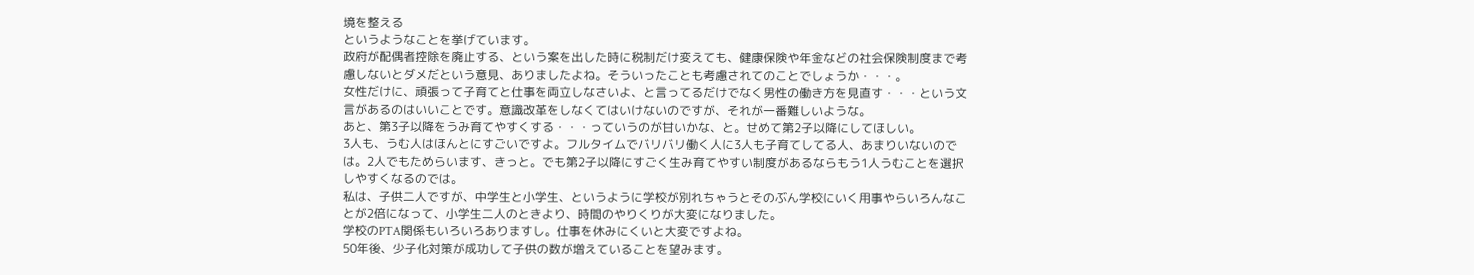境を整える
というようなことを挙げています。
政府が配偶者控除を廃止する、という案を出した時に税制だけ変えても、健康保険や年金などの社会保険制度まで考慮しないとダメだという意見、ありましたよね。そういったことも考慮されてのことでしょうか・・・。
女性だけに、頑張って子育てと仕事を両立しなさいよ、と言ってるだけでなく男性の働き方を見直す・・・という文言があるのはいいことです。意識改革をしなくてはいけないのですが、それが一番難しいような。
あと、第3子以降をうみ育てやすくする・・・っていうのが甘いかな、と。せめて第2子以降にしてほしい。
3人も、うむ人はほんとにすごいですよ。フルタイムでバリバリ働く人に3人も子育てしてる人、あまりいないのでは。2人でもためらいます、きっと。でも第2子以降にすごく生み育てやすい制度があるならもう1人うむことを選択しやすくなるのでは。
私は、子供二人ですが、中学生と小学生、というように学校が別れちゃうとそのぶん学校にいく用事やらいろんなことが2倍になって、小学生二人のときより、時間のやりくりが大変になりました。
学校のPTA関係もいろいろありますし。仕事を休みにくいと大変ですよね。
50年後、少子化対策が成功して子供の数が増えていることを望みます。